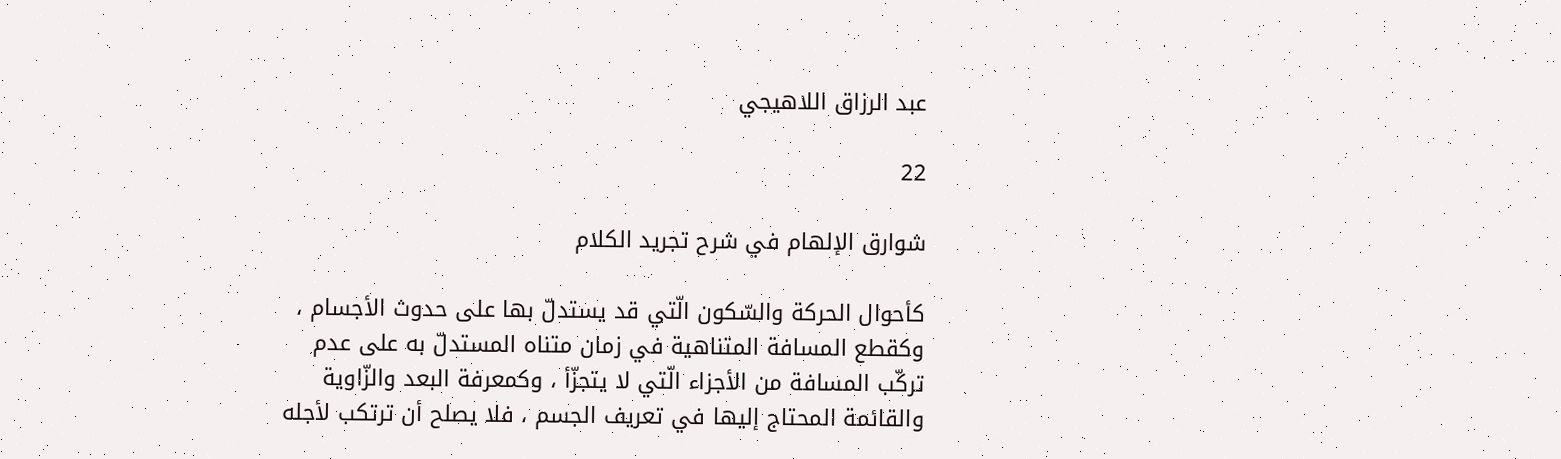عبد الرزاق اللاهيجي

22

شوارق الإلهام في شرح تجريد الكلام

كأحوال الحركة والسّكون الّتي قد يستدلّ بها على حدوث الأجسام ، وكقطع المسافة المتناهية في زمان متناه المستدلّ به على عدم تركّب المسافة من الأجزاء الّتي لا يتجزّأ ، وكمعرفة البعد والزّاوية والقائمة المحتاج إليها في تعريف الجسم ، فلا يصلح أن ترتكب لأجله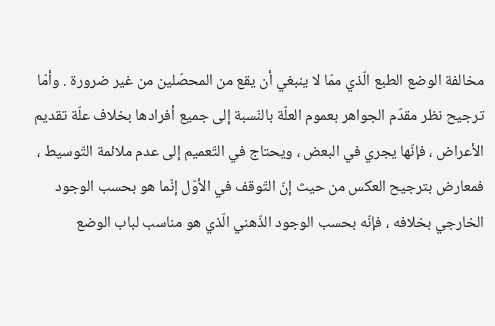مخالفة الوضع الطبع الّذي ممّا لا ينبغي أن يقع من المحصّلين من غير ضرورة . وأمّا ترجيح نظر مقدّم الجواهر بعموم العلّة بالنّسبة إلى جميع أفرادها بخلاف علّة تقديم الأعراض ، فإنّها يجري في البعض ، ويحتاج في التّعميم إلى عدم ملائمة التّوسيط ، فمعارض بترجيح العكس من حيث إنّ التّوقف في الأوّل إنّما هو بحسب الوجود الخارجي بخلافه ، فإنّه بحسب الوجود الذّهني الّذي هو مناسب لباب الوضع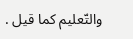والتّعليم كما قيل .